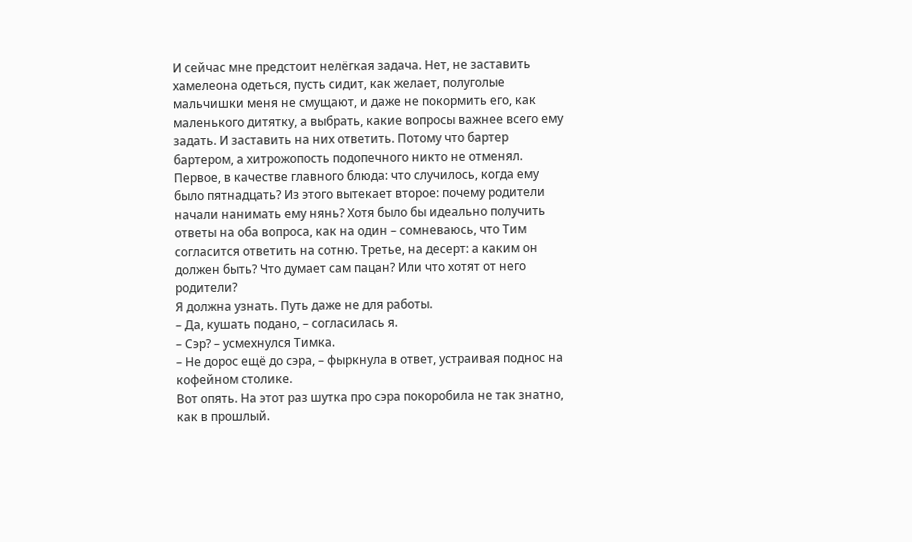И сейчас мне предстоит нелёгкая задача. Нет, не заставить хамелеона одеться, пусть сидит, как желает, полуголые мальчишки меня не смущают, и даже не покормить его, как маленького дитятку, а выбрать, какие вопросы важнее всего ему задать. И заставить на них ответить. Потому что бартер бартером, а хитрожопость подопечного никто не отменял.
Первое, в качестве главного блюда: что случилось, когда ему было пятнадцать? Из этого вытекает второе: почему родители начали нанимать ему нянь? Хотя было бы идеально получить ответы на оба вопроса, как на один – сомневаюсь, что Тим согласится ответить на сотню. Третье, на десерт: а каким он должен быть? Что думает сам пацан? Или что хотят от него родители?
Я должна узнать. Путь даже не для работы.
– Да, кушать подано, – согласилась я.
– Сэр? – усмехнулся Тимка.
– Не дорос ещё до сэра, – фыркнула в ответ, устраивая поднос на кофейном столике.
Вот опять. На этот раз шутка про сэра покоробила не так знатно, как в прошлый.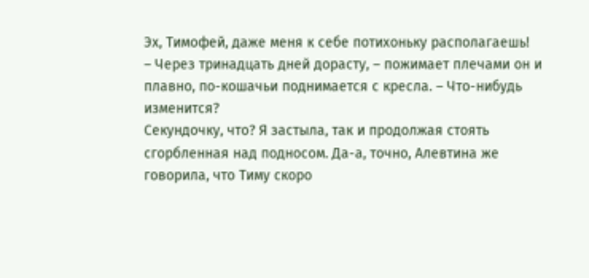Эх, Тимофей, даже меня к себе потихоньку располагаешь!
– Через тринадцать дней дорасту, – пожимает плечами он и плавно, по-кошачьи поднимается с кресла. – Что-нибудь изменится?
Секундочку, что? Я застыла, так и продолжая стоять сгорбленная над подносом. Да-а, точно, Алевтина же говорила, что Тиму скоро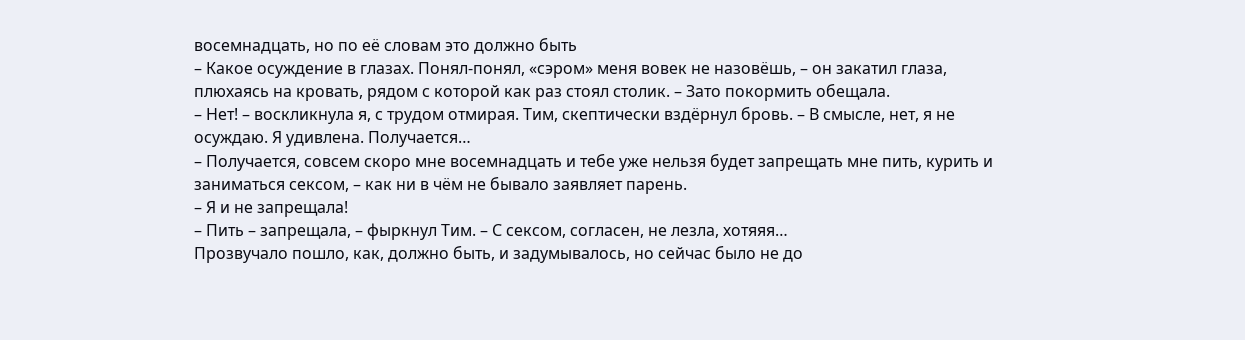восемнадцать, но по её словам это должно быть
– Какое осуждение в глазах. Понял-понял, «сэром» меня вовек не назовёшь, – он закатил глаза, плюхаясь на кровать, рядом с которой как раз стоял столик. – Зато покормить обещала.
– Нет! – воскликнула я, с трудом отмирая. Тим, скептически вздёрнул бровь. – В смысле, нет, я не осуждаю. Я удивлена. Получается…
– Получается, совсем скоро мне восемнадцать и тебе уже нельзя будет запрещать мне пить, курить и заниматься сексом, – как ни в чём не бывало заявляет парень.
– Я и не запрещала!
– Пить – запрещала, – фыркнул Тим. – С сексом, согласен, не лезла, хотяяя…
Прозвучало пошло, как, должно быть, и задумывалось, но сейчас было не до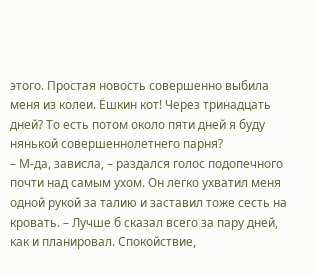этого. Простая новость совершенно выбила меня из колеи. Ёшкин кот! Через тринадцать дней? То есть потом около пяти дней я буду нянькой совершеннолетнего парня?
– М-да, зависла, – раздался голос подопечного почти над самым ухом. Он легко ухватил меня одной рукой за талию и заставил тоже сесть на кровать. – Лучше б сказал всего за пару дней, как и планировал. Спокойствие,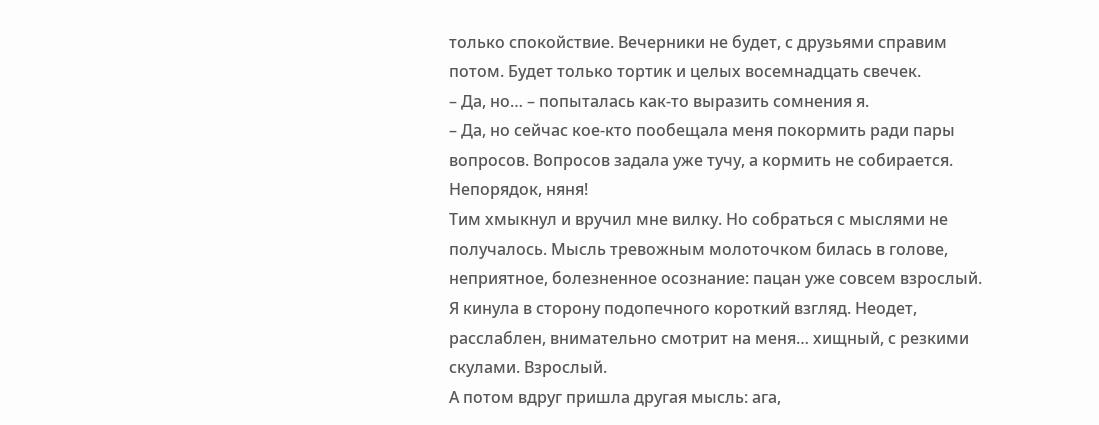только спокойствие. Вечерники не будет, с друзьями справим потом. Будет только тортик и целых восемнадцать свечек.
– Да, но… – попыталась как-то выразить сомнения я.
– Да, но сейчас кое-кто пообещала меня покормить ради пары вопросов. Вопросов задала уже тучу, а кормить не собирается. Непорядок, няня!
Тим хмыкнул и вручил мне вилку. Но собраться с мыслями не получалось. Мысль тревожным молоточком билась в голове, неприятное, болезненное осознание: пацан уже совсем взрослый. Я кинула в сторону подопечного короткий взгляд. Неодет, расслаблен, внимательно смотрит на меня… хищный, с резкими скулами. Взрослый.
А потом вдруг пришла другая мысль: ага,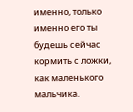именно, только именно его ты будешь сейчас кормить с ложки, как маленького мальчика.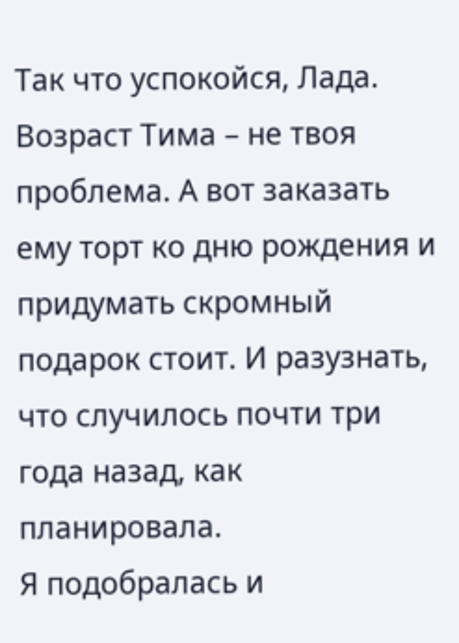Так что успокойся, Лада. Возраст Тима – не твоя проблема. А вот заказать ему торт ко дню рождения и придумать скромный подарок стоит. И разузнать, что случилось почти три года назад, как планировала.
Я подобралась и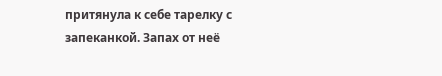притянула к себе тарелку с запеканкой. Запах от неё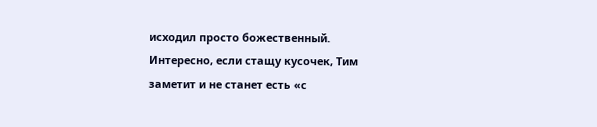исходил просто божественный. Интересно, если стащу кусочек, Тим заметит и не станет есть «с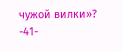чужой вилки»?
-41-